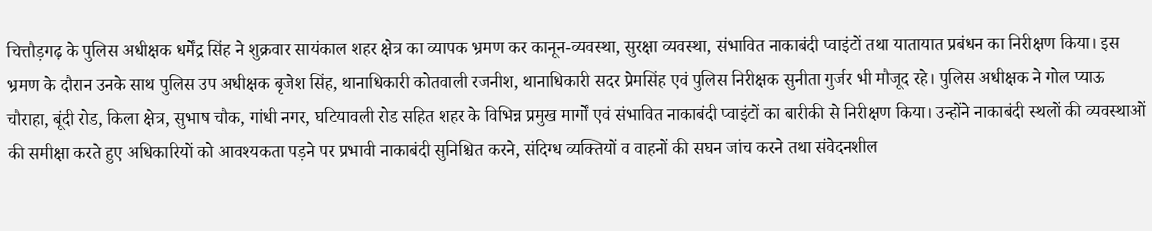चित्तौड़गढ़ के पुलिस अधीक्षक धर्मेंद्र सिंह ने शुक्रवार सायंकाल शहर क्षेत्र का व्यापक भ्रमण कर कानून-व्यवस्था, सुरक्षा व्यवस्था, संभावित नाकाबंदी प्वाइंटों तथा यातायात प्रबंधन का निरीक्षण किया। इस भ्रमण के दौरान उनके साथ पुलिस उप अधीक्षक बृजेश सिंह, थानाधिकारी कोतवाली रजनीश, थानाधिकारी सदर प्रेमसिंह एवं पुलिस निरीक्षक सुनीता गुर्जर भी मौजूद रहे। पुलिस अधीक्षक ने गोल प्याऊ चौराहा, बूंदी रोड, किला क्षेत्र, सुभाष चौक, गांधी नगर, घटियावली रोड सहित शहर के विभिन्न प्रमुख मार्गों एवं संभावित नाकाबंदी प्वाइंटों का बारीकी से निरीक्षण किया। उन्होंने नाकाबंदी स्थलों की व्यवस्थाओं की समीक्षा करते हुए अधिकारियों को आवश्यकता पड़ने पर प्रभावी नाकाबंदी सुनिश्चित करने, संदिग्ध व्यक्तियों व वाहनों की सघन जांच करने तथा संवेदनशील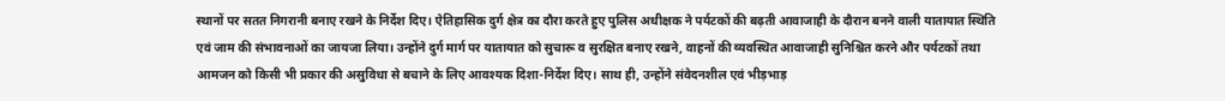स्थानों पर सतत निगरानी बनाए रखने के निर्देश दिए। ऐतिहासिक दुर्ग क्षेत्र का दौरा करते हुए पुलिस अधीक्षक ने पर्यटकों की बढ़ती आवाजाही के दौरान बनने वाली यातायात स्थिति एवं जाम की संभावनाओं का जायजा लिया। उन्होंने दुर्ग मार्ग पर यातायात को सुचारू व सुरक्षित बनाए रखने, वाहनों की व्यवस्थित आवाजाही सुनिश्चित करने और पर्यटकों तथा आमजन को किसी भी प्रकार की असुविधा से बचाने के लिए आवश्यक दिशा-निर्देश दिए। साथ ही, उन्होंने संवेदनशील एवं भीड़भाड़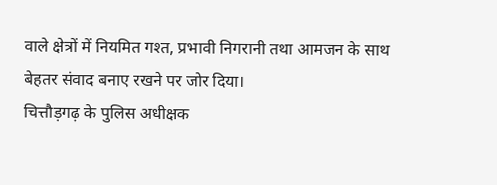वाले क्षेत्रों में नियमित गश्त, प्रभावी निगरानी तथा आमजन के साथ बेहतर संवाद बनाए रखने पर जोर दिया।
चित्तौड़गढ़ के पुलिस अधीक्षक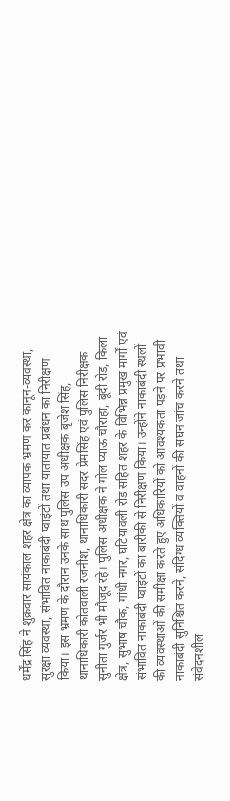धर्मेंद्र सिंह ने शुक्रवार सायंकाल शहर क्षेत्र का व्यापक भ्रमण कर कानून-व्यवस्था, सुरक्षा व्यवस्था, संभावित नाकाबंदी प्वाइंटों तथा यातायात प्रबंधन का निरीक्षण किया। इस भ्रमण के दौरान उनके साथ पुलिस उप अधीक्षक बृजेश सिंह, थानाधिकारी कोतवाली रजनीश, थानाधिकारी सदर प्रेमसिंह एवं पुलिस निरीक्षक सुनीता गुर्जर भी मौजूद रहे। पुलिस अधीक्षक ने गोल प्याऊ चौराहा, बूंदी रोड, किला क्षेत्र, सुभाष चौक, गांधी नगर, घटियावली रोड सहित शहर के विभिन्न प्रमुख मार्गों एवं संभावित नाकाबंदी प्वाइंटों का बारीकी से निरीक्षण किया। उन्होंने नाकाबंदी स्थलों की व्यवस्थाओं की समीक्षा करते हुए अधिकारियों को आवश्यकता पड़ने पर प्रभावी नाकाबंदी सुनिश्चित करने, संदिग्ध व्यक्तियों व वाहनों की सघन जांच करने तथा संवेदनशील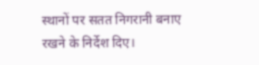स्थानों पर सतत निगरानी बनाए रखने के निर्देश दिए।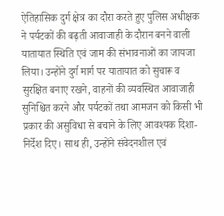ऐतिहासिक दुर्ग क्षेत्र का दौरा करते हुए पुलिस अधीक्षक ने पर्यटकों की बढ़ती आवाजाही के दौरान बनने वाली यातायात स्थिति एवं जाम की संभावनाओं का जायजा लिया। उन्होंने दुर्ग मार्ग पर यातायात को सुचारू व सुरक्षित बनाए रखने, वाहनों की व्यवस्थित आवाजाही सुनिश्चित करने और पर्यटकों तथा आमजन को किसी भी प्रकार की असुविधा से बचाने के लिए आवश्यक दिशा-निर्देश दिए। साथ ही, उन्होंने संवेदनशील एवं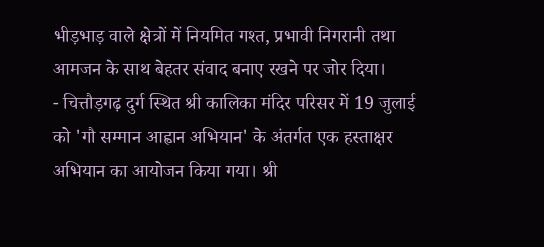भीड़भाड़ वाले क्षेत्रों में नियमित गश्त, प्रभावी निगरानी तथा आमजन के साथ बेहतर संवाद बनाए रखने पर जोर दिया।
- चित्तौड़गढ़ दुर्ग स्थित श्री कालिका मंदिर परिसर में 19 जुलाई को 'गौ सम्मान आह्वान अभियान' के अंतर्गत एक हस्ताक्षर अभियान का आयोजन किया गया। श्री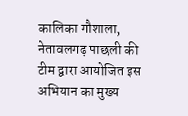कालिका गौशाला, नेतावलगढ़ पाछली की टीम द्वारा आयोजित इस अभियान का मुख्य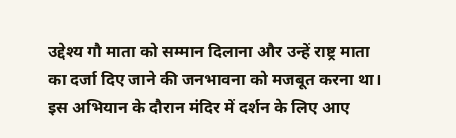उद्देश्य गौ माता को सम्मान दिलाना और उन्हें राष्ट्र माता का दर्जा दिए जाने की जनभावना को मजबूत करना था। इस अभियान के दौरान मंदिर में दर्शन के लिए आए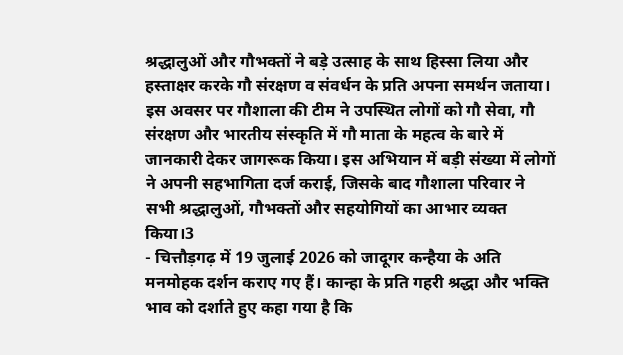श्रद्धालुओं और गौभक्तों ने बड़े उत्साह के साथ हिस्सा लिया और हस्ताक्षर करके गौ संरक्षण व संवर्धन के प्रति अपना समर्थन जताया। इस अवसर पर गौशाला की टीम ने उपस्थित लोगों को गौ सेवा, गौ संरक्षण और भारतीय संस्कृति में गौ माता के महत्व के बारे में जानकारी देकर जागरूक किया। इस अभियान में बड़ी संख्या में लोगों ने अपनी सहभागिता दर्ज कराई, जिसके बाद गौशाला परिवार ने सभी श्रद्धालुओं, गौभक्तों और सहयोगियों का आभार व्यक्त किया।3
- चित्तौड़गढ़ में 19 जुलाई 2026 को जादूगर कन्हैया के अति मनमोहक दर्शन कराए गए हैं। कान्हा के प्रति गहरी श्रद्धा और भक्ति भाव को दर्शाते हुए कहा गया है कि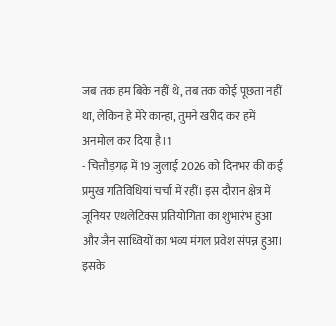जब तक हम बिके नहीं थे, तब तक कोई पूछता नहीं था, लेकिन हे मेरे कान्हा, तुमने खरीद कर हमें अनमोल कर दिया है।1
- चित्तौड़गढ़ में 19 जुलाई 2026 को दिनभर की कई प्रमुख गतिविधियां चर्चा में रहीं। इस दौरान क्षेत्र में जूनियर एथलेटिक्स प्रतियोगिता का शुभारंभ हुआ और जैन साध्वियों का भव्य मंगल प्रवेश संपन्न हुआ। इसके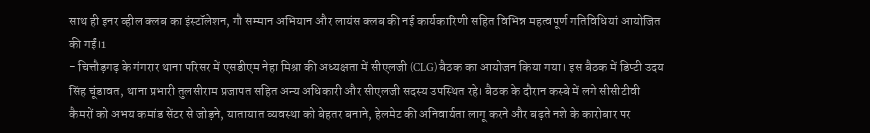साथ ही इनर व्हील क्लब का इंस्टॉलेशन, गौ सम्मान अभियान और लायंस क्लब की नई कार्यकारिणी सहित विभिन्न महत्वपूर्ण गतिविधियां आयोजित की गईं।1
- चित्तौड़गढ़ के गंगरार थाना परिसर में एसडीएम नेहा मिश्रा की अध्यक्षता में सीएलजी (CLG) बैठक का आयोजन किया गया। इस बैठक में डिप्टी उदय सिंह चूंडावत, थाना प्रभारी तुलसीराम प्रजापत सहित अन्य अधिकारी और सीएलजी सदस्य उपस्थित रहे। बैठक के दौरान कस्बे में लगे सीसीटीवी कैमरों को अभय कमांड सेंटर से जोड़ने, यातायात व्यवस्था को बेहतर बनाने, हेलमेट की अनिवार्यता लागू करने और बढ़ते नशे के कारोबार पर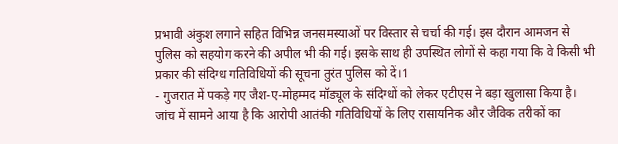प्रभावी अंकुश लगाने सहित विभिन्न जनसमस्याओं पर विस्तार से चर्चा की गई। इस दौरान आमजन से पुलिस को सहयोग करने की अपील भी की गई। इसके साथ ही उपस्थित लोगों से कहा गया कि वे किसी भी प्रकार की संदिग्ध गतिविधियों की सूचना तुरंत पुलिस को दें।1
- गुजरात में पकड़े गए जैश-ए-मोहम्मद मॉड्यूल के संदिग्धों को लेकर एटीएस ने बड़ा खुलासा किया है। जांच में सामने आया है कि आरोपी आतंकी गतिविधियों के लिए रासायनिक और जैविक तरीकों का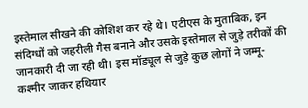इस्तेमाल सीखने की कोशिश कर रहे थे। एटीएस के मुताबिक, इन संदिग्धों को जहरीली गैस बनाने और उसके इस्तेमाल से जुड़े तरीकों की जानकारी दी जा रही थी। इस मॉड्यूल से जुड़े कुछ लोगों ने जम्मू-कश्मीर जाकर हथियार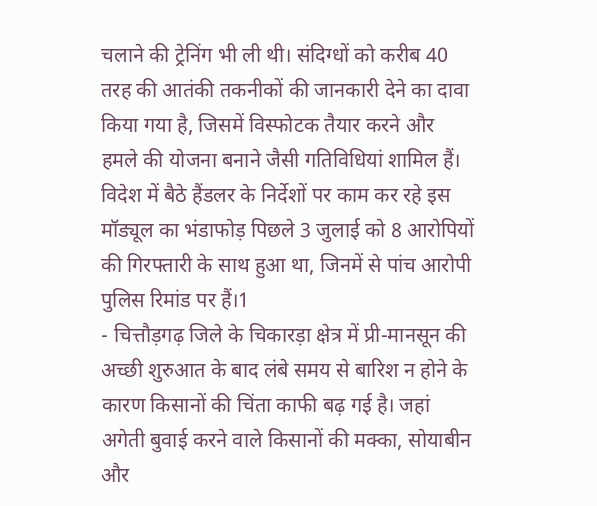चलाने की ट्रेनिंग भी ली थी। संदिग्धों को करीब 40 तरह की आतंकी तकनीकों की जानकारी देने का दावा किया गया है, जिसमें विस्फोटक तैयार करने और हमले की योजना बनाने जैसी गतिविधियां शामिल हैं। विदेश में बैठे हैंडलर के निर्देशों पर काम कर रहे इस मॉड्यूल का भंडाफोड़ पिछले 3 जुलाई को 8 आरोपियों की गिरफ्तारी के साथ हुआ था, जिनमें से पांच आरोपी पुलिस रिमांड पर हैं।1
- चित्तौड़गढ़ जिले के चिकारड़ा क्षेत्र में प्री-मानसून की अच्छी शुरुआत के बाद लंबे समय से बारिश न होने के कारण किसानों की चिंता काफी बढ़ गई है। जहां अगेती बुवाई करने वाले किसानों की मक्का, सोयाबीन और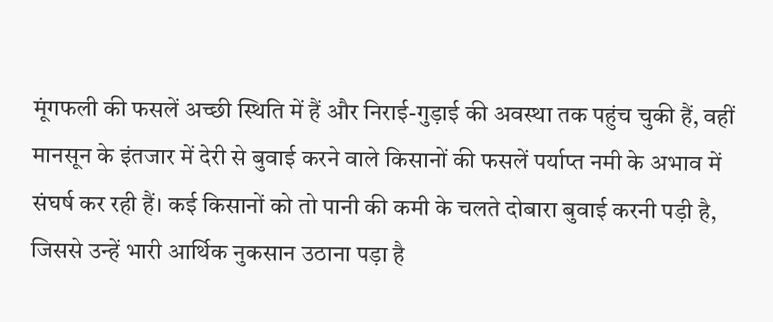मूंगफली की फसलें अच्छी स्थिति में हैं और निराई-गुड़ाई की अवस्था तक पहुंच चुकी हैं, वहीं मानसून के इंतजार में देरी से बुवाई करने वाले किसानों की फसलें पर्याप्त नमी के अभाव में संघर्ष कर रही हैं। कई किसानों को तो पानी की कमी के चलते दोबारा बुवाई करनी पड़ी है, जिससे उन्हें भारी आर्थिक नुकसान उठाना पड़ा है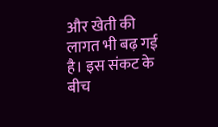और खेती की लागत भी बढ़ गई है। इस संकट के बीच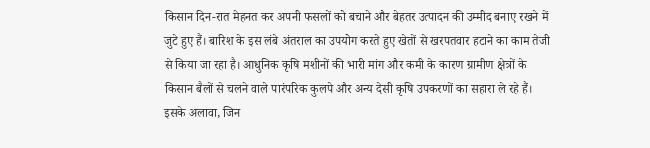किसान दिन-रात मेहनत कर अपनी फसलों को बचाने और बेहतर उत्पादन की उम्मीद बनाए रखने में जुटे हुए हैं। बारिश के इस लंबे अंतराल का उपयोग करते हुए खेतों से खरपतवार हटाने का काम तेजी से किया जा रहा है। आधुनिक कृषि मशीनों की भारी मांग और कमी के कारण ग्रामीण क्षेत्रों के किसान बैलों से चलने वाले पारंपरिक कुलपे और अन्य देसी कृषि उपकरणों का सहारा ले रहे हैं। इसके अलावा, जिन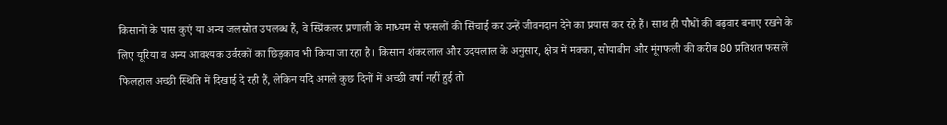किसानों के पास कुएं या अन्य जलस्रोत उपलब्ध हैं, वे स्प्रिंकलर प्रणाली के माध्यम से फसलों की सिंचाई कर उन्हें जीवनदान देने का प्रयास कर रहे हैं। साथ ही पौधों की बढ़वार बनाए रखने के लिए यूरिया व अन्य आवश्यक उर्वरकों का छिड़काव भी किया जा रहा है। किसान शंकरलाल और उदयलाल के अनुसार, क्षेत्र में मक्का, सोयाबीन और मूंगफली की करीब 80 प्रतिशत फसलें फिलहाल अच्छी स्थिति में दिखाई दे रही हैं, लेकिन यदि अगले कुछ दिनों में अच्छी वर्षा नहीं हुई तो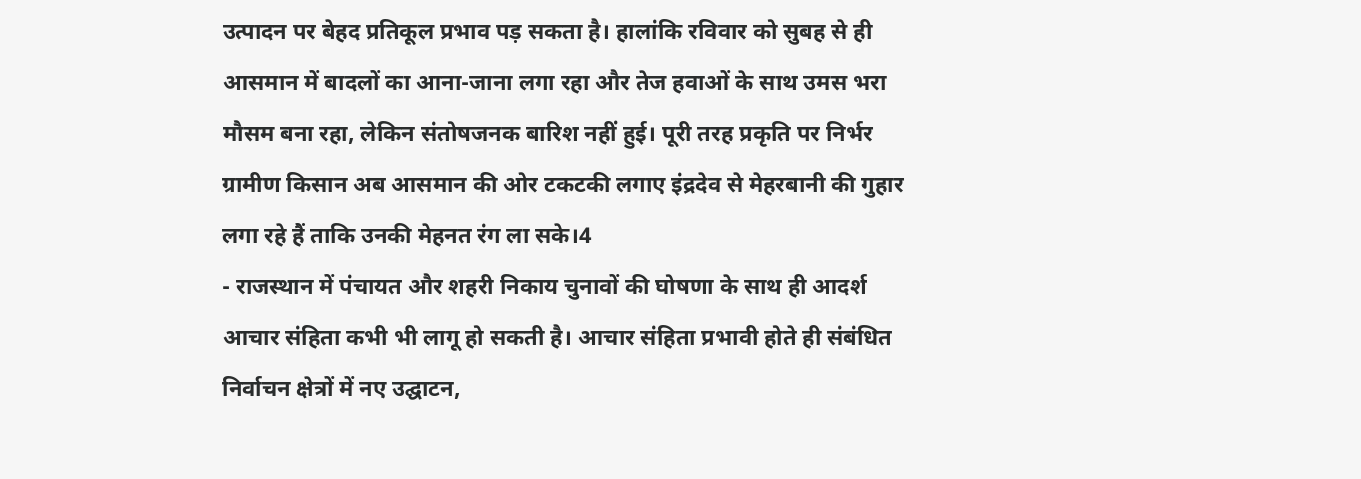उत्पादन पर बेहद प्रतिकूल प्रभाव पड़ सकता है। हालांकि रविवार को सुबह से ही आसमान में बादलों का आना-जाना लगा रहा और तेज हवाओं के साथ उमस भरा मौसम बना रहा, लेकिन संतोषजनक बारिश नहीं हुई। पूरी तरह प्रकृति पर निर्भर ग्रामीण किसान अब आसमान की ओर टकटकी लगाए इंद्रदेव से मेहरबानी की गुहार लगा रहे हैं ताकि उनकी मेहनत रंग ला सके।4
- राजस्थान में पंचायत और शहरी निकाय चुनावों की घोषणा के साथ ही आदर्श आचार संहिता कभी भी लागू हो सकती है। आचार संहिता प्रभावी होते ही संबंधित निर्वाचन क्षेत्रों में नए उद्घाटन,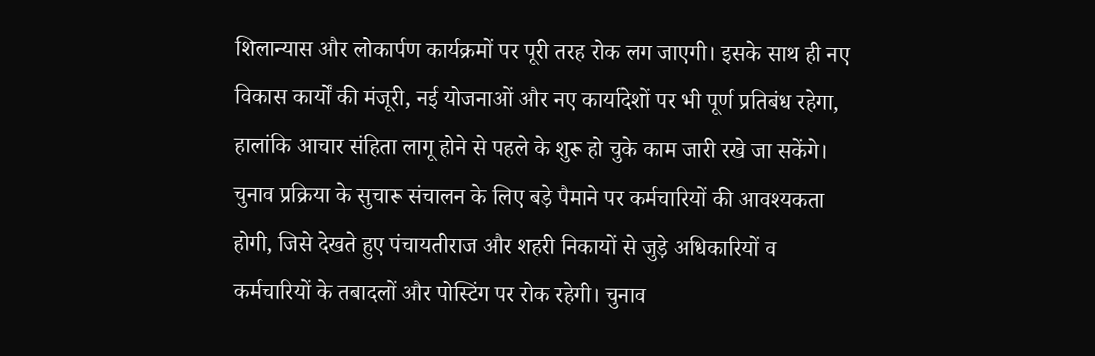शिलान्यास और लोकार्पण कार्यक्रमों पर पूरी तरह रोक लग जाएगी। इसके साथ ही नए विकास कार्यों की मंजूरी, नई योजनाओं और नए कार्यादेशों पर भी पूर्ण प्रतिबंध रहेगा, हालांकि आचार संहिता लागू होने से पहले के शुरू हो चुके काम जारी रखे जा सकेंगे। चुनाव प्रक्रिया के सुचारू संचालन के लिए बड़े पैमाने पर कर्मचारियों की आवश्यकता होगी, जिसे देखते हुए पंचायतीराज और शहरी निकायों से जुड़े अधिकारियों व कर्मचारियों के तबादलों और पोस्टिंग पर रोक रहेगी। चुनाव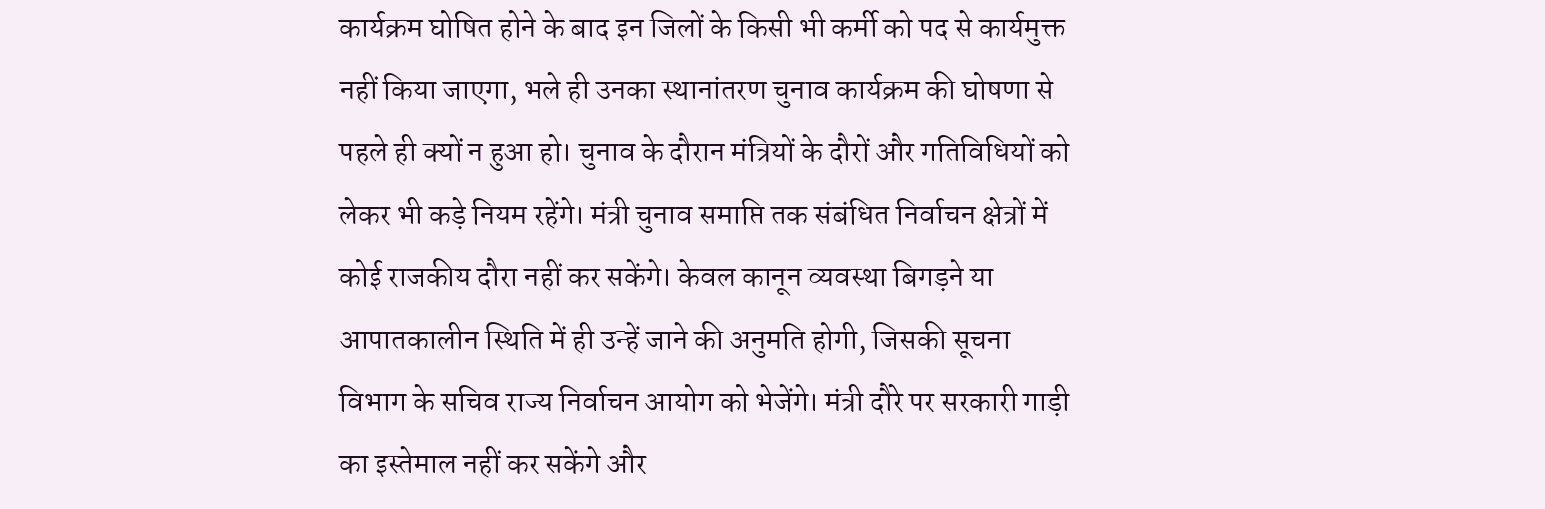कार्यक्रम घोषित होने के बाद इन जिलों के किसी भी कर्मी को पद से कार्यमुक्त नहीं किया जाएगा, भले ही उनका स्थानांतरण चुनाव कार्यक्रम की घोषणा से पहले ही क्यों न हुआ हो। चुनाव के दौरान मंत्रियों के दौरों और गतिविधियों को लेकर भी कड़े नियम रहेंगे। मंत्री चुनाव समाप्ति तक संबंधित निर्वाचन क्षेत्रों में कोई राजकीय दौरा नहीं कर सकेंगे। केवल कानून व्यवस्था बिगड़ने या आपातकालीन स्थिति में ही उन्हें जाने की अनुमति होगी, जिसकी सूचना विभाग के सचिव राज्य निर्वाचन आयोग को भेजेंगे। मंत्री दौरे पर सरकारी गाड़ी का इस्तेमाल नहीं कर सकेंगे और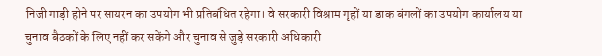निजी गाड़ी होने पर सायरन का उपयोग भी प्रतिबंधित रहेगा। वे सरकारी विश्राम गृहों या डाक बंगलों का उपयोग कार्यालय या चुनाव बैठकों के लिए नहीं कर सकेंगे और चुनाव से जुड़े सरकारी अधिकारी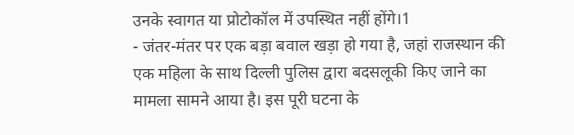उनके स्वागत या प्रोटोकॉल में उपस्थित नहीं होंगे।1
- जंतर-मंतर पर एक बड़ा बवाल खड़ा हो गया है, जहां राजस्थान की एक महिला के साथ दिल्ली पुलिस द्वारा बदसलूकी किए जाने का मामला सामने आया है। इस पूरी घटना के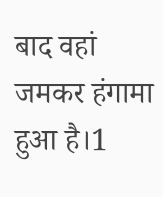बाद वहां जमकर हंगामा हुआ है।1